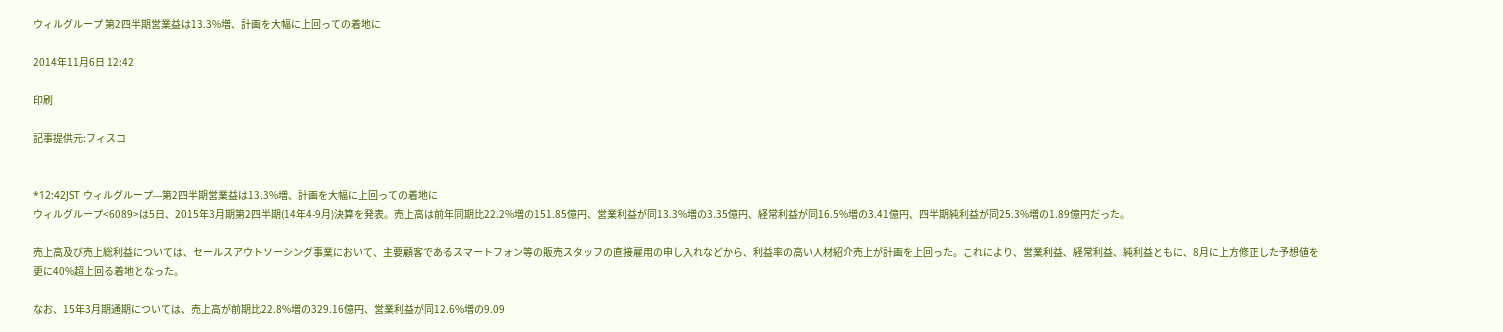ウィルグループ 第2四半期営業益は13.3%増、計画を大幅に上回っての着地に

2014年11月6日 12:42

印刷

記事提供元:フィスコ


*12:42JST ウィルグループ---第2四半期営業益は13.3%増、計画を大幅に上回っての着地に
ウィルグループ<6089>は5日、2015年3月期第2四半期(14年4-9月)決算を発表。売上高は前年同期比22.2%増の151.85億円、営業利益が同13.3%増の3.35億円、経常利益が同16.5%増の3.41億円、四半期純利益が同25.3%増の1.89億円だった。

売上高及び売上総利益については、セールスアウトソーシング事業において、主要顧客であるスマートフォン等の販売スタッフの直接雇用の申し入れなどから、利益率の高い人材紹介売上が計画を上回った。これにより、営業利益、経常利益、純利益ともに、8月に上方修正した予想値を更に40%超上回る着地となった。

なお、15年3月期通期については、売上高が前期比22.8%増の329.16億円、営業利益が同12.6%増の9.09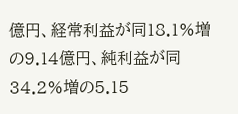億円、経常利益が同18.1%増の9.14億円、純利益が同34.2%増の5.15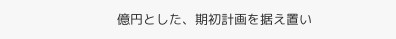億円とした、期初計画を据え置い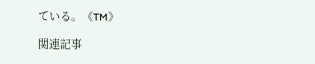ている。《TM》

関連記事